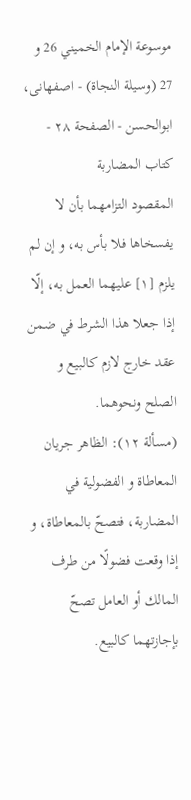موسوعة الإمام الخميني 26 و 27 (وسيلة النجاة) - اصفهانى، ابوالحسن - الصفحة ٢٨ - كتاب المضاربة
المقصود التزامهما بأن لا يفسخاها فلا بأس به، و إن لم يلزم [١] عليهما العمل به، إلّا إذا جعلا هذا الشرط في ضمن عقد خارج لازم كالبيع و الصلح ونحوهما.
(مسألة ١٢): الظاهر جريان المعاطاة و الفضولية في المضاربة، فتصحّ بالمعاطاة، و إذا وقعت فضولًا من طرف المالك أو العامل تصحّ بإجازتهما كالبيع.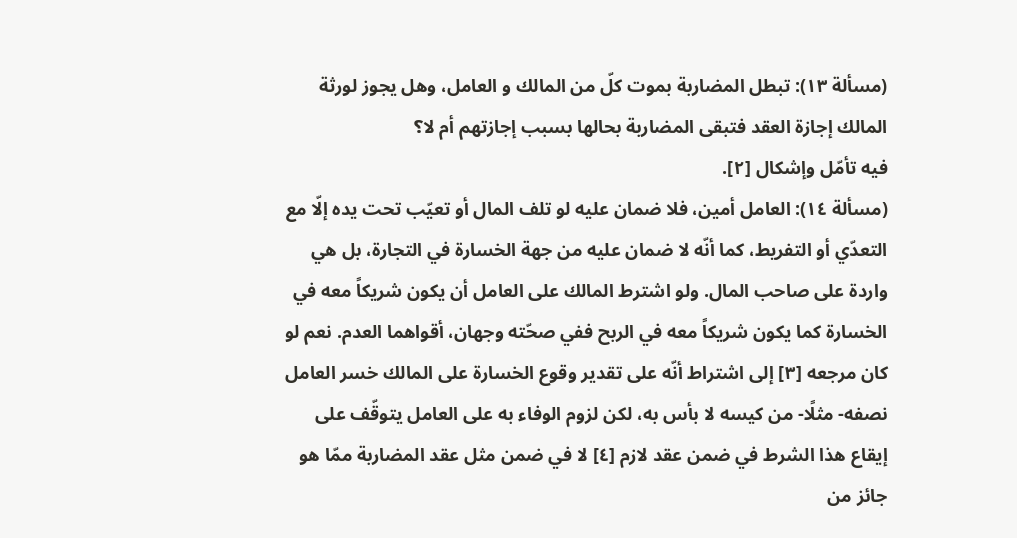(مسألة ١٣): تبطل المضاربة بموت كلّ من المالك و العامل، وهل يجوز لورثة المالك إجازة العقد فتبقى المضاربة بحالها بسبب إجازتهم أم لا؟
فيه تأمّل وإشكال [٢].
(مسألة ١٤): العامل أمين، فلا ضمان عليه لو تلف المال أو تعيّب تحت يده إلّا مع التعدّي أو التفريط، كما أنّه لا ضمان عليه من جهة الخسارة في التجارة، بل هي واردة على صاحب المال. ولو اشترط المالك على العامل أن يكون شريكاً معه في الخسارة كما يكون شريكاً معه في الربح ففي صحّته وجهان، أقواهما العدم. نعم لو كان مرجعه [٣] إلى اشتراط أنّه على تقدير وقوع الخسارة على المالك خسر العامل نصفه- مثلًا- من كيسه لا بأس به، لكن لزوم الوفاء به على العامل يتوقّف على إيقاع هذا الشرط في ضمن عقد لازم [٤] لا في ضمن مثل عقد المضاربة ممّا هو جائز من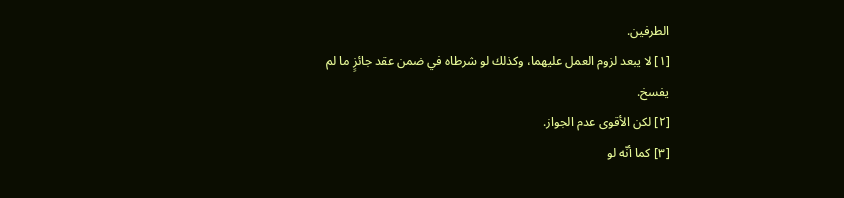الطرفين.
[١] لا يبعد لزوم العمل عليهما، وكذلك لو شرطاه في ضمن عقد جائزٍ ما لم يفسخ.
[٢] لكن الأقوى عدم الجواز.
[٣] كما أنّه لو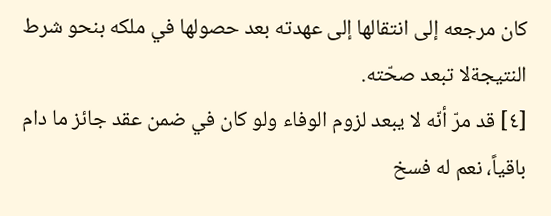كان مرجعه إلى انتقالها إلى عهدته بعد حصولها في ملكه بنحو شرط النتيجةلا تبعد صحّته.
[٤] قد مرّ أنّه لا يبعد لزوم الوفاء ولو كان في ضمن عقد جائز ما دام باقياً، نعم له فسخ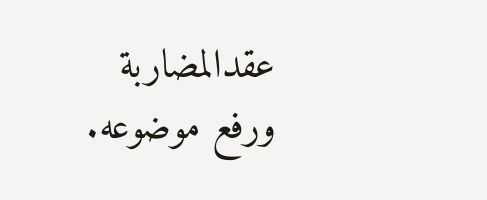عقدالمضاربة ورفع موضوعه.